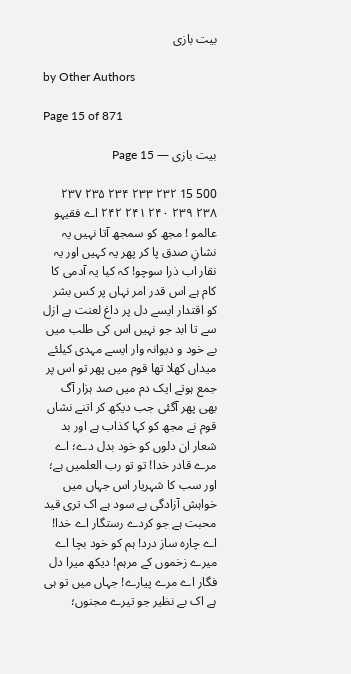بیت بازی

by Other Authors

Page 15 of 871

بیت بازی — Page 15

500 15 ۲۳۲ ۲۳۳ ۲۳۴ ۲۳۵ ۲۳۷ ۲۳۸ ۲۳۹ ۲۴۰ ۲۴۱ ۲۴۲ اے فقیہو عالمو ! مجھ کو سمجھ آتا نہیں یہ نشانِ صدق پا کر پھر یہ کہیں اور یہ نقار اب ذرا سوچو! کہ کیا یہ آدمی کا کام ہے اس قدر امر نہاں پر کس بشر کو اقتدار ایسے دل پر داغ لعنت ہے ازل سے تا ابد جو نہیں اس کی طلب میں بے خود و دیوانہ وار ایسے مہدی کیلئے میداں کھلا تھا قوم میں پھر تو اس پر جمع ہوتے ایک دم میں صد ہزار آگ بھی پھر آگئی جب دیکھ کر اتنے نشاں قوم نے مجھ کو کہا کذاب ہے اور بد شعار ان دلوں کو خود بدل دے؛ اے مرے قادر خدا! تو تو رب العلمیں ہے؛ اور سب کا شہریار اس جہاں میں خواہش آزادگی بے سود ہے اک تری قید محبت ہے جو کردے رستگار اے خدا! اے چارہ ساز درد! ہم کو خود بچا اے میرے زخموں کے مرہم! دیکھ میرا دل فگار اے مرے پیارے! جہاں میں تو ہی ہے اک بے نظیر جو تیرے مجنوں؛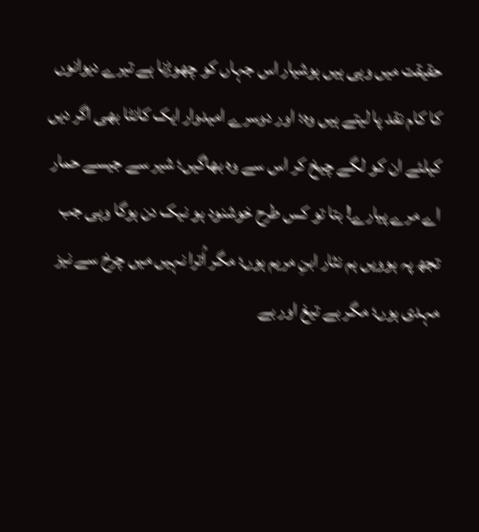حقیقت میں وہی ہیں ہوشیار اس جہاں کو چھوڑنا ہے تیرے دیوانوں کا کام نقد پا لیتے ہیں وہ؛ اور دوسرے امیدوار ایک کانٹا بھی اگر دیں کیلئے ان کو لگے چیخ کر اس سے وہ بھاگیں؛ شیر سے جیسے حمار اے مرے پیارے! بتا تو کس طرح خوشنود ہو نیک دن ہوگا وہی جب تجھ پہ ہوویں ہم نثار ابنِ مریم ہوں؛ مگر اُترا نہیں میں چرخ سے نیز مہدی ہوں؛ مگر بے تیغ اور بے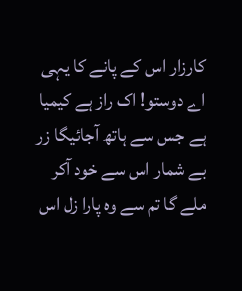کارزار اس کے پانے کا یہی اے دوستو! اک راز ہے کیمیا ہے جس سے ہاتھ آجائیگا زر بے شمار اس سے خود آکر ملے گا تم سے وہ پارا زل اس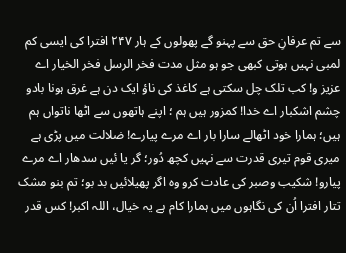سے تم عرفانِ حق سے پہنو گے پھولوں کے ہار ۲۴۷ افترا کی ایسی کم لمبی نہیں ہوتی کبھی جو ہو مثل مدت فخر الرسل فخر الخيار اے عزیز و! کب تلک چل سکتی ہے کاغذ کی ناؤ ایک دن ہے غرق ہونا بادو چشم اشکبار اے خدا! کمزور ہیں ہم ؛ اپنے ہاتھوں سے اٹھا ناتواں ہم ہیں؛ ہمارا خود اٹھالے سارا بار اے مرے پیارے! ضلالت میں پڑی ہے میری قوم تیری قدرت سے نہیں کچھ دُور؛ گر یا ئیں سدھار اے مرے پیارو! شکیب وصبر کی عادت کرو وہ اگر پھیلائیں بد بو؛ تم بنو مشک تتار افترا اُن کی نگاہوں میں ہمارا کام ہے یہ خیال، اللہ اکبر! کس قدر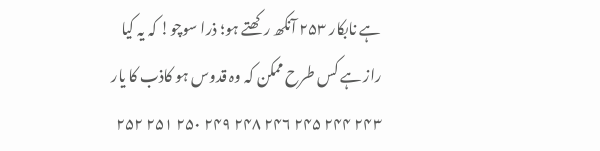ہے نابکار ۲۵۳ آنکھ رکھتے ہو؛ ذرا سوچو! کہ یہ کیا راز ہے کس طرح ممکن کہ وہ قدوس ہو کاذب کا یار ۲۴۳ ۲۴۴ ۲۴۵ ۲۴۶ ۲۴۸ ۲۴۹ ۲۵۰ ۲۵۱ ۲۵۲